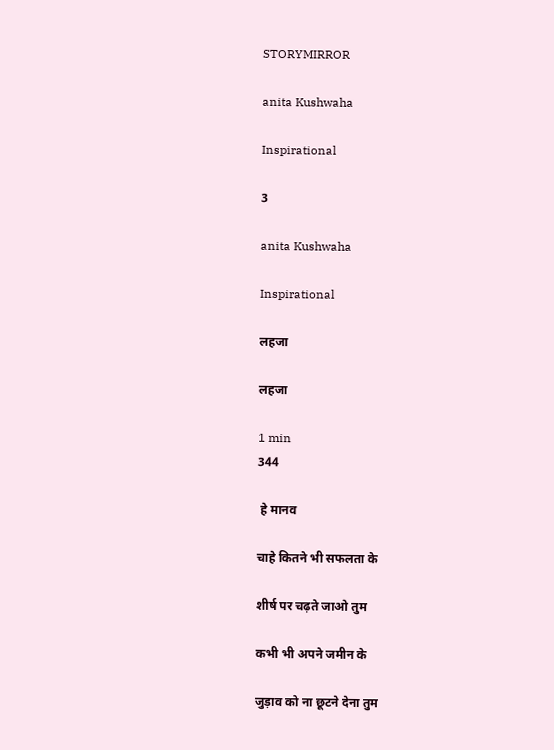STORYMIRROR

anita Kushwaha

Inspirational

3

anita Kushwaha

Inspirational

लहजा

लहजा

1 min
344

 हे मानव

चाहे कितने भी सफलता के

शीर्ष पर चढ़ते जाओ तुम

कभी भी अपने जमीन के

जुड़ाव को ना छूटने देना तुम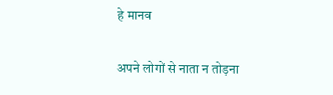हे मानव

अपने लोगों से नाता न तोड़ना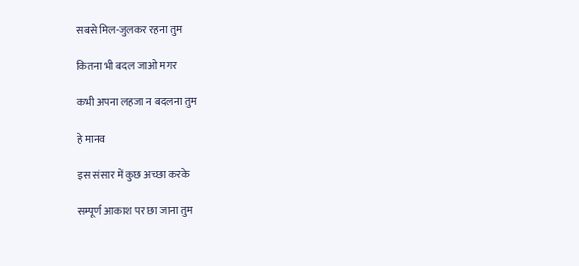सबसे मिल-जुलकर रहना तुम

कितना भी बदल जाओ मगर

कभी अपना लहजा न बदलना तुम

हे मानव

इस संसार में कुछ अच्छा करके

सम्पूर्ण आकाश पर छा जाना तुम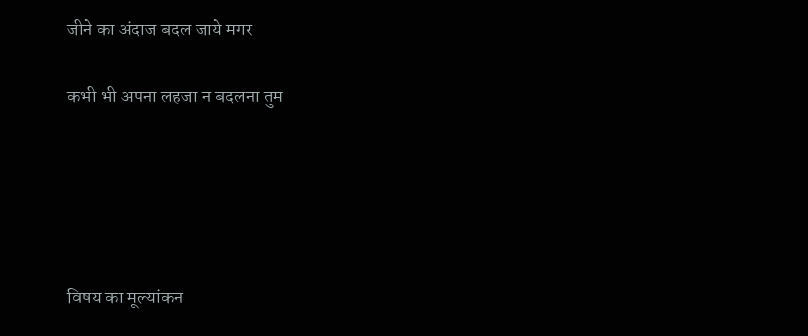जीने का अंदाज बदल जाये मगर

कभी भी अपना लहजा न बदलना तुम





विषय का मूल्यांकन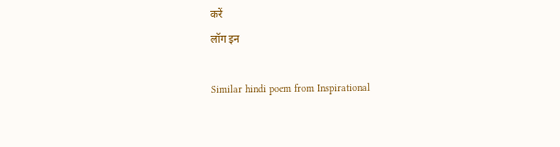करें
लॉग इन

Similar hindi poem from Inspirational